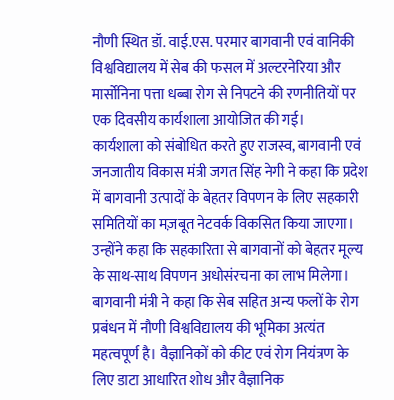नौणी स्थित डॉ. वाई.एस. परमार बागवानी एवं वानिकी विश्वविद्यालय में सेब की फसल में अल्टरनेरिया और मार्सोनिना पत्ता धब्बा रोग से निपटने की रणनीतियों पर एक दिवसीय कार्यशाला आयोजित की गई।
कार्यशाला को संबोधित करते हुए राजस्व, बागवानी एवं जनजातीय विकास मंत्री जगत सिंह नेगी ने कहा कि प्रदेश में बागवानी उत्पादों के बेहतर विपणन के लिए सहकारी समितियों का मज़बूत नेटवर्क विकसित किया जाएगा। उन्होंने कहा कि सहकारिता से बागवानों को बेहतर मूल्य के साथ-साथ विपणन अधोसंरचना का लाभ मिलेगा।
बागवानी मंत्री ने कहा कि सेब सहित अन्य फलों के रोग प्रबंधन में नौणी विश्वविद्यालय की भूमिका अत्यंत महत्वपूर्ण है। वैज्ञानिकों को कीट एवं रोग नियंत्रण के लिए डाटा आधारित शोध और वैज्ञानिक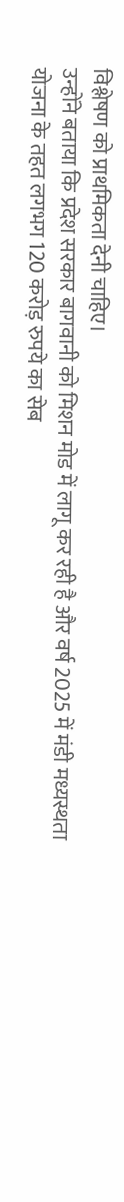विश्लेषण को प्राथमिकता देनी चाहिए।
उन्होंने बताया कि प्रदेश सरकार बागवानी को मिशन मोड में लागू कर रही है और वर्ष 2025 में मंडी मध्यस्थता योजना के तहत लगभग 120 करोड़ रुपये का सेब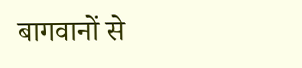बागवानों से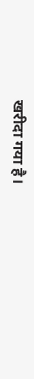खरीदा गया है।